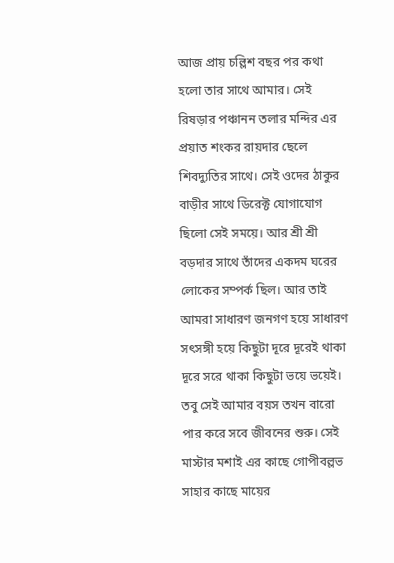আজ প্রায় চল্লিশ বছর পর কথা হলো তার সাথে আমার। সেই রিষড়ার পঞ্চানন তলার মন্দির এর প্রয়াত শংকর রায়দার ছেলে শিবদ্যুতির সাথে। সেই ওদের ঠাকুর বাড়ীর সাথে ডিরেক্ট যোগাযোগ ছিলো সেই সময়ে। আর শ্রী শ্রী বড়দার সাথে তাঁদের একদম ঘরের লোকের সম্পর্ক ছিল। আর তাই আমরা সাধারণ জনগণ হয়ে সাধারণ সৎসঙ্গী হয়ে কিছুটা দূরে দূরেই থাকা দূরে সরে থাকা কিছুটা ভয়ে ভয়েই। তবু সেই আমার বয়স তখন বারো পার করে সবে জীবনের শুরু। সেই মাস্টার মশাই এর কাছে গোপীবল্লভ সাহার কাছে মায়ের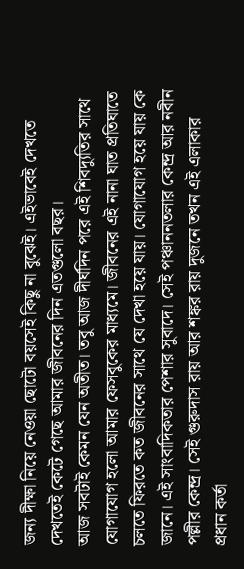জন্য দীক্ষা নিয়ে নেওয়া ছোটো বয়সেই কিছু না বুঝেই। এইভাবেই দেখতে দেখতেই কেটে গেছে আমার জীবনের দিন এতগুলো বছর।
আজ সবটাই কেমন যেন অতীত। তবু আজ দীর্ঘদিন পরে এই শিবদ্যুতির সাথে যোগাযোগ হলো আমার ফেসবুকের মাধ্যমে। জীবনের এই নানা ঘাত প্রতিঘাতে চলতে ফিরতে কত জীবনের সাথে যে দেখা হয়ে যায়। যোগাযোগ হয়ে যায় কে জানে। এই সাংবাদিকতার পেশার সুবাদে। সেই পঞ্চাননতলার কেন্দ্র আর নবীন পল্লীর কেন্দ্র। সেই গুরুদাস রায় আর শঙ্কর রায় দুজনে তখন এই এলাকার প্রধান কর্তা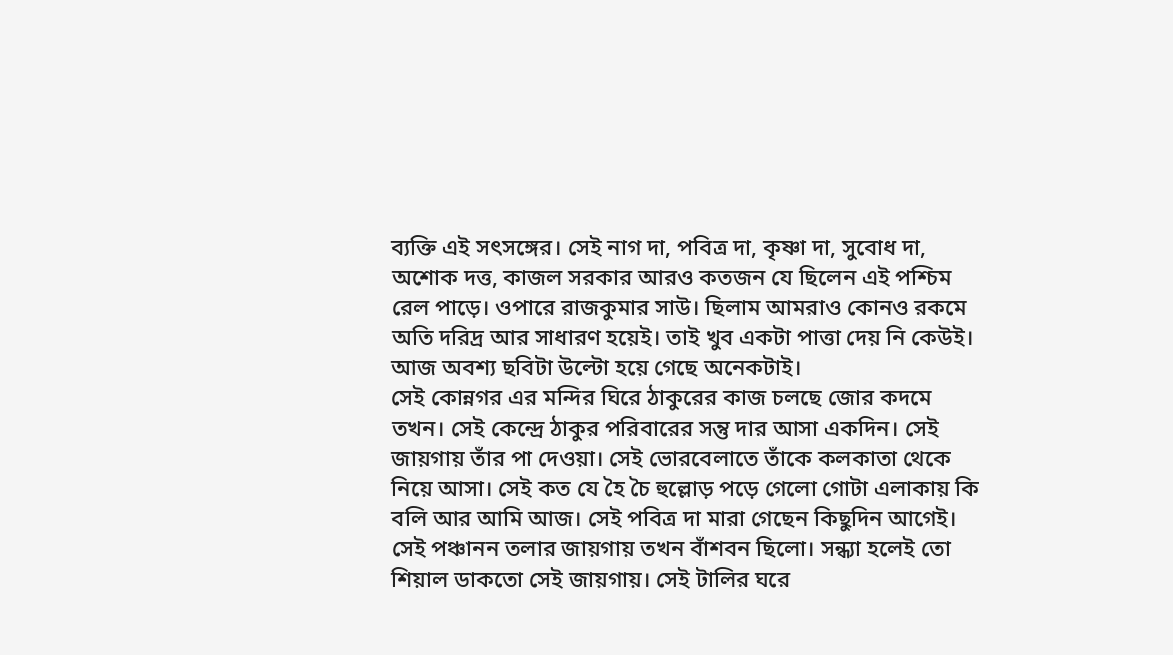ব্যক্তি এই সৎসঙ্গের। সেই নাগ দা, পবিত্র দা, কৃষ্ণা দা, সুবোধ দা, অশোক দত্ত, কাজল সরকার আরও কতজন যে ছিলেন এই পশ্চিম রেল পাড়ে। ওপারে রাজকুমার সাউ। ছিলাম আমরাও কোনও রকমে অতি দরিদ্র আর সাধারণ হয়েই। তাই খুব একটা পাত্তা দেয় নি কেউই। আজ অবশ্য ছবিটা উল্টো হয়ে গেছে অনেকটাই।
সেই কোন্নগর এর মন্দির ঘিরে ঠাকুরের কাজ চলছে জোর কদমে তখন। সেই কেন্দ্রে ঠাকুর পরিবারের সন্তু দার আসা একদিন। সেই জায়গায় তাঁর পা দেওয়া। সেই ভোরবেলাতে তাঁকে কলকাতা থেকে নিয়ে আসা। সেই কত যে হৈ চৈ হুল্লোড় পড়ে গেলো গোটা এলাকায় কি বলি আর আমি আজ। সেই পবিত্র দা মারা গেছেন কিছুদিন আগেই। সেই পঞ্চানন তলার জায়গায় তখন বাঁশবন ছিলো। সন্ধ্যা হলেই তো শিয়াল ডাকতো সেই জায়গায়। সেই টালির ঘরে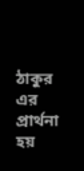ঠাকুর এর প্রার্থনা হয়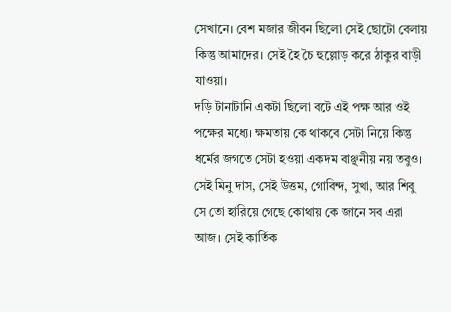সেখানে। বেশ মজার জীবন ছিলো সেই ছোটো বেলায় কিন্তু আমাদের। সেই হৈ চৈ হুল্লোড় করে ঠাকুর বাড়ী যাওয়া।
দড়ি টানাটানি একটা ছিলো বটে এই পক্ষ আর ওই পক্ষের মধ্যে। ক্ষমতায় কে থাকবে সেটা নিয়ে কিন্তু ধর্মের জগতে সেটা হওয়া একদম বাঞ্ছনীয় নয় তবুও। সেই মিনু দাস, সেই উত্তম, গোবিন্দ, সুখা, আর শিবু সে তো হারিয়ে গেছে কোথায় কে জানে সব এরা আজ। সেই কার্তিক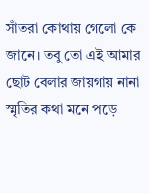সাঁতরা কোথায় গেলো কে জানে। তবু তো এই আমার ছোট বেলার জায়গায় নানা স্মৃতির কথা মনে পড়ে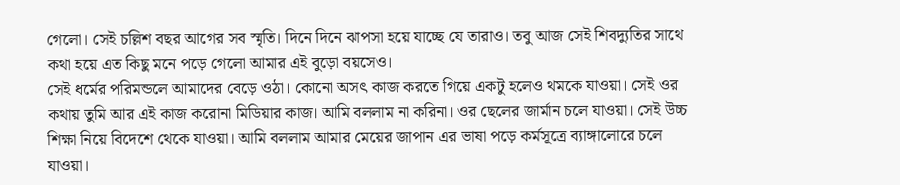গেলো। সেই চল্লিশ বছর আগের সব স্মৃতি। দিনে দিনে ঝাপসা হয়ে যাচ্ছে যে তারাও। তবু আজ সেই শিবদ্যুতির সাথে কথা হয়ে এত কিছু মনে পড়ে গেলো আমার এই বুড়ো বয়সেও।
সেই ধর্মের পরিমন্ডলে আমাদের বেড়ে ওঠা। কোনো অসৎ কাজ করতে গিয়ে একটু হলেও থমকে যাওয়া। সেই ওর কথায় তুমি আর এই কাজ করোনা মিডিয়ার কাজ। আমি বললাম না করিনা। ওর ছেলের জার্মান চলে যাওয়া। সেই উচ্চ শিক্ষা নিয়ে বিদেশে থেকে যাওয়া। আমি বললাম আমার মেয়ের জাপান এর ভাষা পড়ে কর্মসূত্রে ব্যাঙ্গালোরে চলে যাওয়া।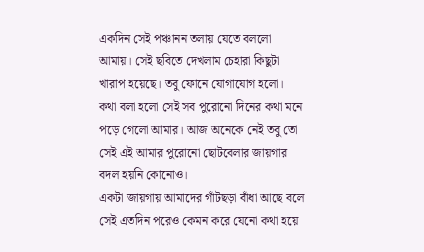একদিন সেই পঞ্চানন তলায় যেতে বললো আমায়। সেই ছবিতে দেখলাম চেহারা কিছুটা খারাপ হয়েছে। তবু ফোনে যোগাযোগ হলো। কথা বলা হলো সেই সব পুরোনো দিনের কথা মনে পড়ে গেলো আমার। আজ অনেকে নেই তবু তো সেই এই আমার পুরোনো ছোটবেলার জায়গার বদল হয়নি কোনোও।
একটা জায়গায় আমাদের গাঁটছড়া বাঁধা আছে বলে সেই এতদিন পরেও কেমন করে যেনো কথা হয়ে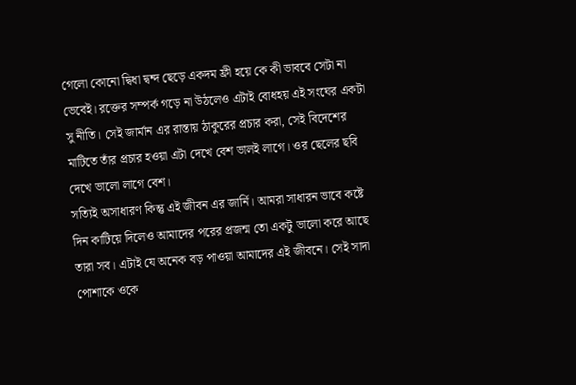গেলো কোনো দ্বিধা দ্বন্দ ছেড়ে একদম ফ্রী হয়ে কে কী ভাববে সেটা না ভেবেই। রক্তের সম্পর্ক গড়ে না উঠলেও এটাই বোধহয় এই সংঘের একটা সু নীতি। সেই জার্মান এর রাস্তায় ঠাকুরের প্রচার করা, সেই বিদেশের মাটিতে তাঁর প্রচার হওয়া এটা দেখে বেশ ভালই লাগে। ওর ছেলের ছবি দেখে ভালো লাগে বেশ।
সত্যিই অসাধারণ কিন্তু এই জীবন এর জার্নি। আমরা সাধারন ভাবে কষ্টে দিন কাটিয়ে দিলেও আমাদের পরের প্রজন্ম তো একটু ভালো করে আছে তারা সব। এটাই যে অনেক বড় পাওয়া আমাদের এই জীবনে। সেই সাদা পোশাকে ওকে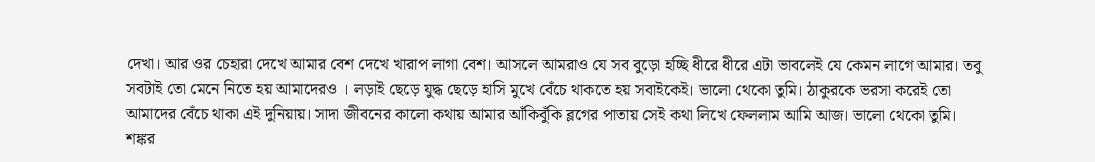দেখা। আর ওর চেহারা দেখে আমার বেশ দেখে খারাপ লাগা বেশ। আসলে আমরাও যে সব বুড়ো হচ্ছি ধীরে ধীরে এটা ভাবলেই যে কেমন লাগে আমার। তবু সবটাই তো মেনে নিতে হয় আমাদেরও । লড়াই ছেড়ে যুদ্ধ ছেড়ে হাসি মুখে বেঁচে থাকতে হয় সবাইকেই। ভালো থেকো তুমি। ঠাকুরকে ভরসা করেই তো আমাদের বেঁচে থাকা এই দুনিয়ায়। সাদা জীবনের কালো কথায় আমার আঁকিবুঁকি ব্লগের পাতায় সেই কথা লিখে ফেললাম আমি আজ। ভালো থেকো তুমি।
শঙ্কর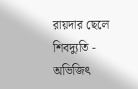রায়দার ছেলে শিবদ্যুতি - অভিজিৎ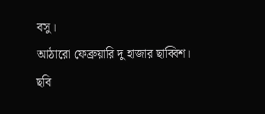বসু।
আঠারো ফেব্রুয়ারি দু হাজার ছাব্বিশ।
ছবি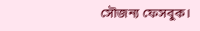সৌজন্য ফেসবুক।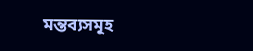মন্তব্যসমূহ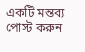একটি মন্তব্য পোস্ট করুন